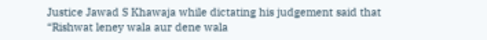Justice Jawad S Khawaja while dictating his judgement said that “Rishwat leney wala aur dene wala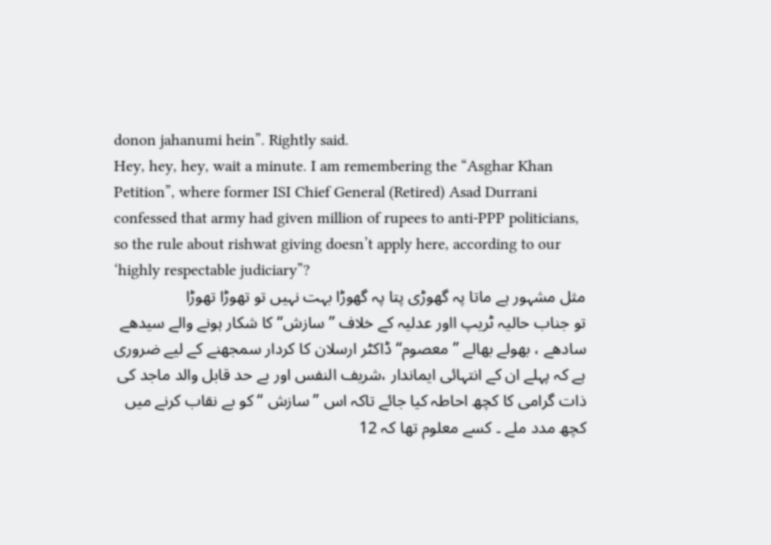donon jahanumi hein”. Rightly said.
Hey, hey, hey, wait a minute. I am remembering the “Asghar Khan Petition”, where former ISI Chief General (Retired) Asad Durrani confessed that army had given million of rupees to anti-PPP politicians, so the rule about rishwat giving doesn’t apply here, according to our ‘highly respectable judiciary”?
مثل مشہور ہے ماتا پہ گھوڑی پتا پہ گھوڑا بہت نہیں تو تھوڑا تھوڑا
تو جناب حالیہ ٹریپ ااور عدلیہ کے خلاف ’’سازش‘‘ کا شکار ہونے والے سیدھے سادھے ، بھولے بھالے ’’معصوم‘‘ ڈاکٹر ارسلان کا کردار سمجھنے کے لیے ضروری ہے کہ پہلے ان کے انتہائی ایماندار ،شریف النفس اور بے حد قابل والد ماجد کی ذات گرامی کا کچھ احاطہ کیا جائے تاکہ اس ’’سازش ‘‘ کو بے نقاب کرنے میں کچھ مدد ملے ۔ کسے معلوم تھا کہ 12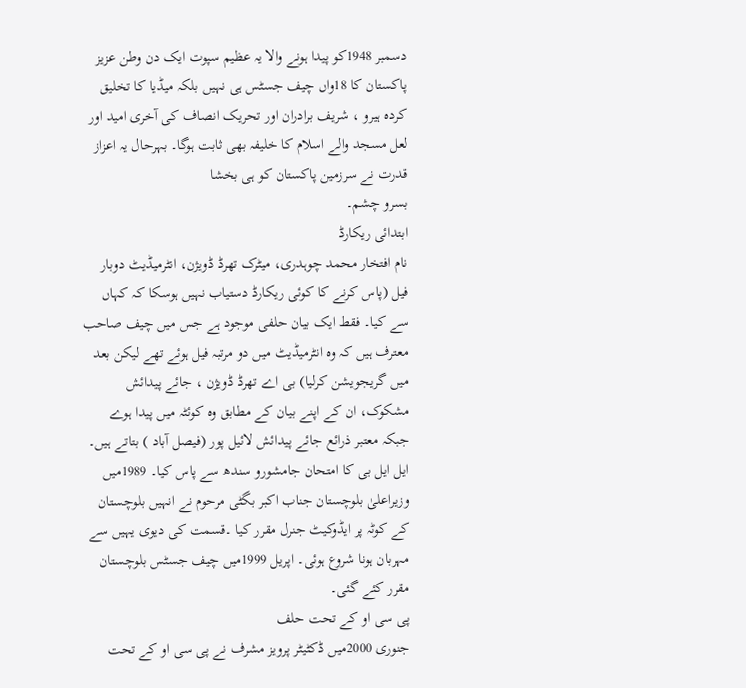دسمبر 1948کو پیدا ہونے والا یہ عظیم سپوت ایک دن وطن عزیز پاکستان کا 18واں چیف جسٹس ہی نہیں بلکہ میڈیا کا تخلیق کردہ ہیرو ، شریف برادران اور تحریک انصاف کی آخری امید اور لعل مسجد والے اسلام کا خلیفہ بھی ثابت ہوگا۔ بہرحال یہ اعزاز قدرت نے سرزمین پاکستان کو ہی بخشا
بسرو چشم۔
ابتدائی ریکارڈ
نام افتخار محمد چوہدری، میٹرک تھرڈ ڈویژن، انٹرمیڈیٹ دوبار فیل (پاس کرنے کا کوئی ریکارڈ دستیاب نہیں ہوسکا کہ کہاں سے کیا۔ فقط ایک بیان حلفی موجود ہے جس میں چیف صاحب معترف ہیں کہ وہ انٹرمیڈیٹ میں دو مرتبہ فیل ہوئے تھے لیکن بعد میں گریجویشن کرلیا) بی اے تھرڈ ڈویژن ، جائے پیدائش مشکوک، ان کے اپنے بیان کے مطابق وہ کوئٹہ میں پیدا ہوے جبکہ معتبر ذرائع جائے پیدائش لائیل پور (فیصل آباد ) بتاتے ہیں۔ ایل ایل بی کا امتحان جامشورو سندھ سے پاس کیا۔ 1989میں وزیراعلیٰ بلوچستان جناب اکبر بگٹی مرحوم نے انہیں بلوچستان کے کوٹہ پر ایڈوکیٹ جنرل مقرر کیا ۔قسمت کی دیوی یہیں سے مہربان ہونا شروع ہوئی۔ اپریل 1999میں چیف جسٹس بلوچستان مقرر کئے گئی۔
پی سی او کے تحت حلف
جنوری 2000میں ڈکٹیٹر پرویز مشرف نے پی سی او کے تحت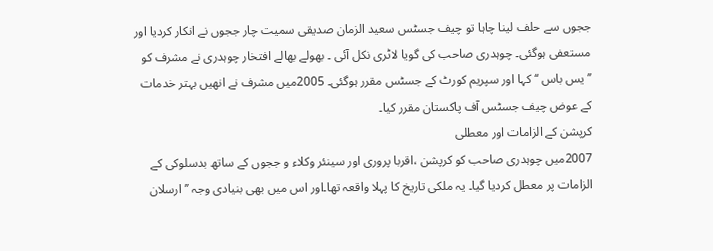ججوں سے حلف لینا چاہا تو چیف جسٹس سعید الزمان صدیقی سمیت چار ججوں نے انکار کردیا اور مستعفی ہوگئی۔ چوہدری صاحب کی گویا لاٹری نکل آئی ۔ بھولے بھالے افتخار چوہدری نے مشرف کو ’’یس باس ‘‘ کہا اور سپریم کورٹ کے جسٹس مقرر ہوگئی۔ 2005میں مشرف نے انھیں بہتر خدمات کے عوض چیف جسٹس آف پاکستان مقرر کیا۔
کرپشن کے الزامات اور معطلی
2007میں چوہدری صاحب کو کرپشن ،اقربا پروری اور سینئر وکلاء و ججوں کے ساتھ بدسلوکی کے الزامات پر معطل کردیا گیا۔ یہ ملکی تاریخ کا پہلا واقعہ تھا۔اور اس میں بھی بنیادی وجہ ’’ارسلان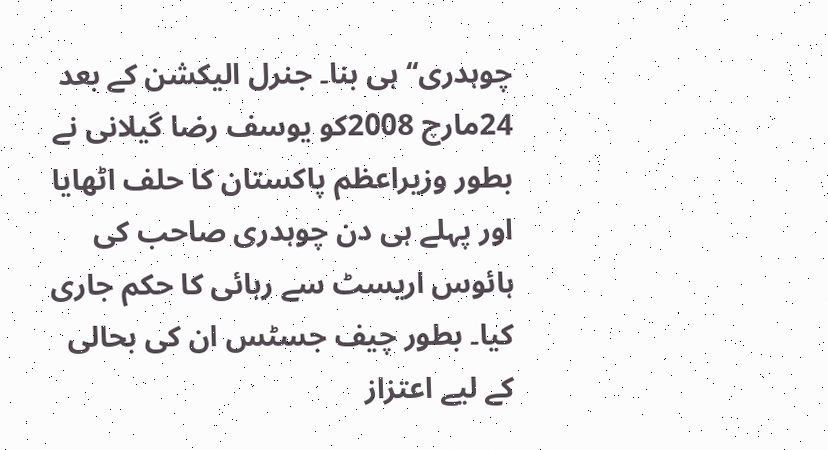چوہدری‘‘ ہی بنا۔ جنرل الیکشن کے بعد 24مارچ 2008کو یوسف رضا گیلانی نے بطور وزیراعظم پاکستان کا حلف اٹھایا اور پہلے ہی دن چوہدری صاحب کی ہائوس اریسٹ سے رہائی کا حکم جاری کیا۔ بطور چیف جسٹس ان کی بحالی کے لیے اعتزاز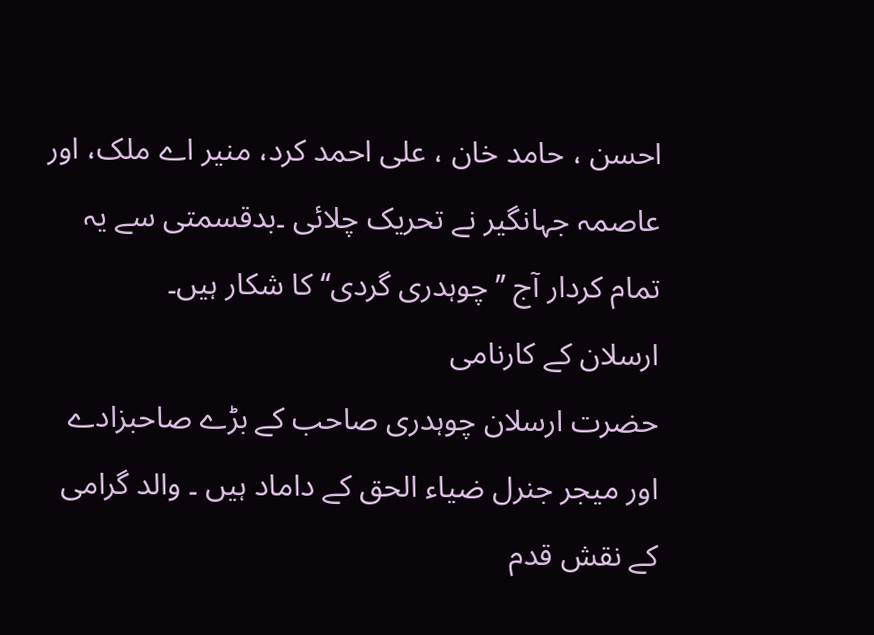احسن ، حامد خان ، علی احمد کرد، منیر اے ملک، اور عاصمہ جہانگیر نے تحریک چلائی ۔بدقسمتی سے یہ تمام کردار آج ’’چوہدری گردی‘‘ کا شکار ہیں۔
ارسلان کے کارنامی
حضرت ارسلان چوہدری صاحب کے بڑے صاحبزادے اور میجر جنرل ضیاء الحق کے داماد ہیں ۔ والد گرامی کے نقش قدم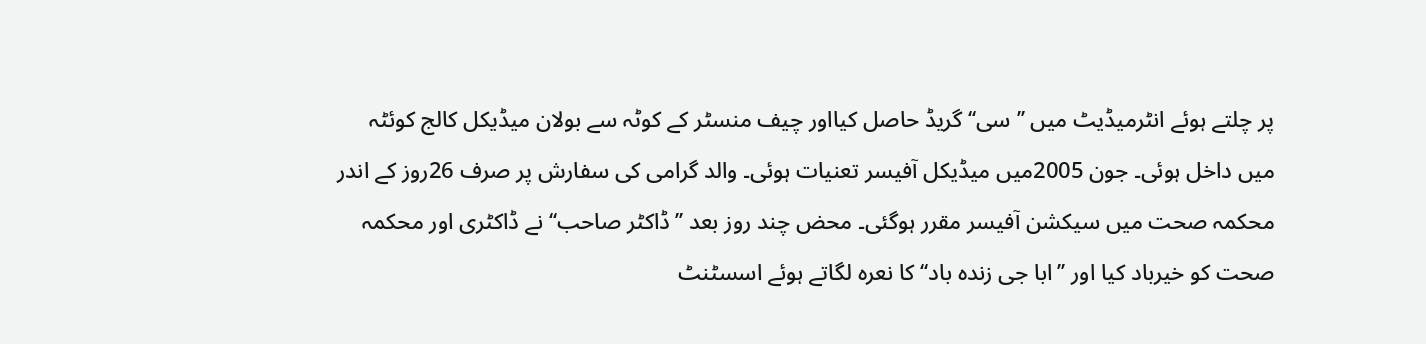پر چلتے ہوئے انٹرمیڈیٹ میں ’’سی‘‘ گریڈ حاصل کیااور چیف منسٹر کے کوٹہ سے بولان میڈیکل کالج کوئٹہ میں داخل ہوئی۔ جون 2005میں میڈیکل آفیسر تعنیات ہوئی۔ والد گرامی کی سفارش پر صرف 26روز کے اندر محکمہ صحت میں سیکشن آفیسر مقرر ہوگئی۔ محض چند روز بعد ’’ڈاکٹر صاحب‘‘ نے ڈاکٹری اور محکمہ صحت کو خیرباد کیا اور ’’ابا جی زندہ باد‘‘ کا نعرہ لگاتے ہوئے اسسٹنٹ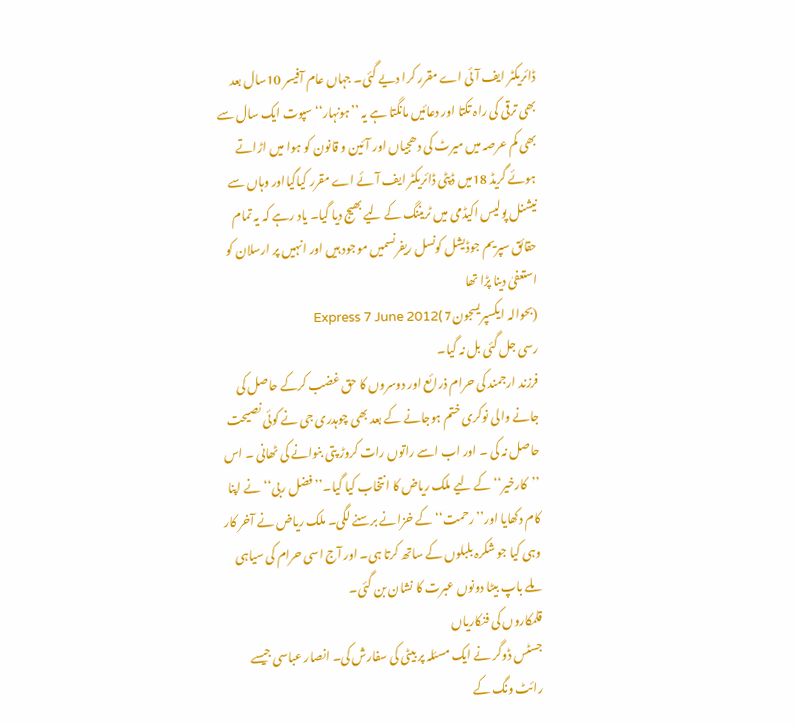ڈائریکٹر ایف آئی اے مقرر کرا دیے گئی۔ جہاں عام آفیسر 10سال بعد بھی ترقی کی راہ تکتا اور دعائیں مانگتا ہے یہ ’’ہونہار‘‘ سپوت ایک سال سے بھی کم عرصہ میں میرٹ کی دھجیاں اور آئین و قانون کو ہوا میں اڑاتے ہوئے گریڈ 18میں ڈپٹی ڈائریکٹر ایف آئے اے مقرر کیاگیااور وہاں سے نیشنل پولیس اکیڈمی میں ٹریننگ کے لیے بھیج دیا گیا۔ یاد رہے کہ یہ تمام حقائق سپریم جوڈیشل کونسل ریفرنسمیں موجود ہیں اور انہیں پر ارسلان کو استعفیٰ دینا پڑا تھا
(بحوالہ ایکسپریسجون7 )Express 7 June 2012
رسی جل گئی بل نہ گیا۔
فرزند ارجمند کی حرام ذرائع اور دوسروں کا حق غضب کرکے حاصل کی جانے والی نوکری ختم ہوجانے کے بعد بھی چوہدری جی نے کوئی نصیحت حاصل نہ کی ۔ اور اب اسے راتوں رات کروڑ پتی بنوانے کی ٹھانی ۔ اس ’’کارخیر‘‘ کے لیے ملک ریاض کا انتخاب کیا گیا۔’’فضل ربی‘‘ نے اپنا کام دکھایا اور’’رحمت‘‘ کے خزانے برسنے لگی۔ ملک ریاض نے آخر کار وہی کیا جو شکرہ بلبلوں کے ساتھ کرتا ہی۔ اور آج اسی حرام کی سیاہی ملے باپ بیٹا دونوں عبرت کا نشان بن گئی۔
قلمکاروں کی فنکاریاں
جسٹس ڈوگر نے ایک مسئلہ پر بیٹی کی سفارش کی۔ انصار عباسی جیسے رائٹ ونگ کے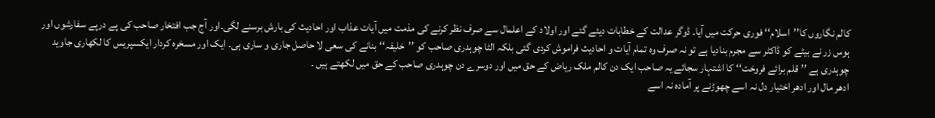کالم نگاروں کا’’اسلام‘‘ فوری حرکت میں آیا۔ ڈوگر عدالت کے خطابات دیئے گئے اور اولاد کے اعلمال سے صرف نظر کرنے کی مذمت میں آیات عذاب اور احادیث کی بارش برسنے لگی۔اور آج جب افتخار صاحب کی پے درپے سفارشوں اور ہوس زر نے بیٹے کو ڈاکٹر سے مجرم بنادیا ہے تو نہ صرف وہ تمام آیات و احادیث فراموش کردی گئی بلکہ الٹا چوہدری صاحب کو ’’خلیفہ‘‘ بنانے کی سعی لا حاصل جاری و ساری ہی۔ ایک اور مسخرہ کردار ایکسپریس کا لکھاری جاوید چوہدری ہے ’’قلم برائے فروخت‘‘ کا اشتہار سجائے یہ صاحب ایک دن کالم ملک ریاض کے حق میں اور دوسرے دن چوہدری صاحب کے حق میں لکھتے ہیں ۔
ادھر مال اور ادھر اختیار دل نہ اسے چھوڑنے پر آمادہ نہ اسے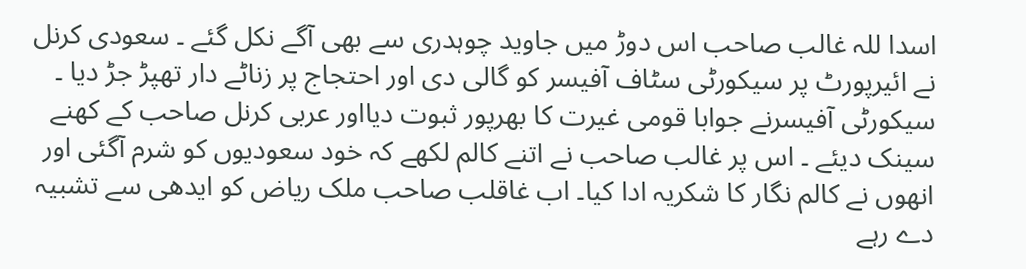اسدا للہ غالب صاحب اس دوڑ میں جاوید چوہدری سے بھی آگے نکل گئے ۔ سعودی کرنل نے ائیرپورٹ پر سیکورٹی سٹاف آفیسر کو گالی دی اور احتجاج پر زناٹے دار تھپڑ جڑ دیا ۔ سیکورٹی آفیسرنے جوابا قومی غیرت کا بھرپور ثبوت دیااور عربی کرنل صاحب کے کھنے سینک دیئے ۔ اس پر غالب صاحب نے اتنے کالم لکھے کہ خود سعودیوں کو شرم آگئی اور انھوں نے کالم نگار کا شکریہ ادا کیا۔ اب غاقلب صاحب ملک ریاض کو ایدھی سے تشبیہ دے رہے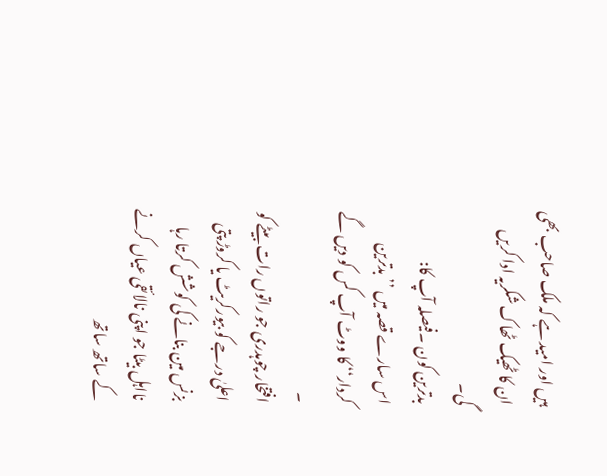ہیں اور امید ہے کہ ملک صاحب بھی ان کا ٹھیک ٹھاک شکریہ ادا کریں گی۔
بدترین کون ۔فیصلہ آپ کا:
اس سارے قصہ میں ’’بدترین کردار‘‘ کا ووٹ آپ کس کو دیں گے ۔
افتخار چوہدری جو راتوں رات بیٹے کو اعلیٰ درجے کو بیورکریٹ یا کروڑ پتی بزنس مین بنانے کی کوشش کرتا رہا
نااہل بیٹا جو اپنی نالائقی عیاں کرنے کے ساتھ ساتھ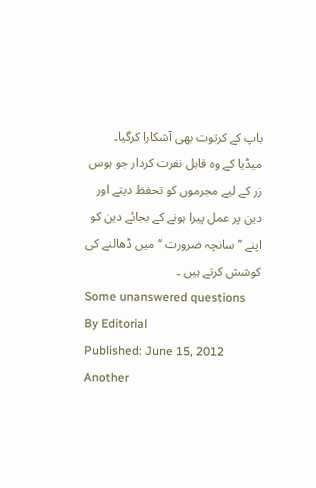باپ کے کرتوت بھی آشکارا کرگیا۔
میڈیا کے وہ قابل نفرت کردار جو ہوس زر کے لیے مجرموں کو تحفظ دیتے اور دین پر عمل پیرا ہونے کے بجائے دین کو اپنے ’’سانچہ ضرورت ‘‘ میں ڈھالنے کی کوشش کرتے ہیں ۔
Some unanswered questions
By Editorial
Published: June 15, 2012
Another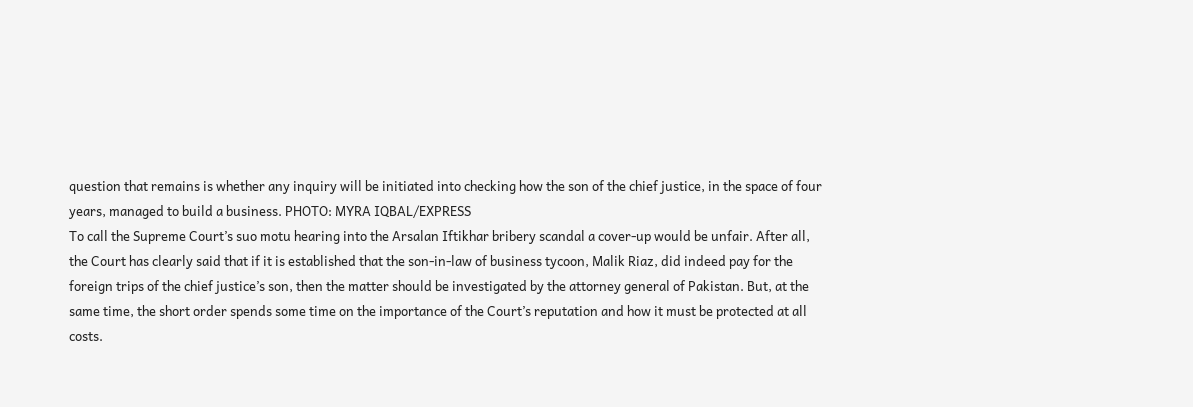question that remains is whether any inquiry will be initiated into checking how the son of the chief justice, in the space of four years, managed to build a business. PHOTO: MYRA IQBAL/EXPRESS
To call the Supreme Court’s suo motu hearing into the Arsalan Iftikhar bribery scandal a cover-up would be unfair. After all, the Court has clearly said that if it is established that the son-in-law of business tycoon, Malik Riaz, did indeed pay for the foreign trips of the chief justice’s son, then the matter should be investigated by the attorney general of Pakistan. But, at the same time, the short order spends some time on the importance of the Court’s reputation and how it must be protected at all costs.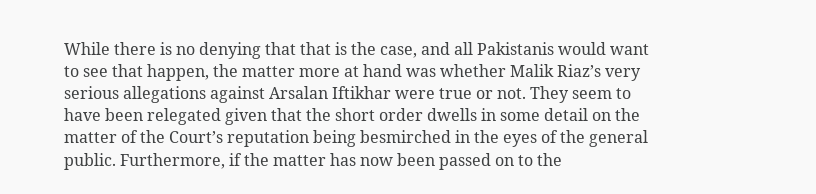While there is no denying that that is the case, and all Pakistanis would want to see that happen, the matter more at hand was whether Malik Riaz’s very serious allegations against Arsalan Iftikhar were true or not. They seem to have been relegated given that the short order dwells in some detail on the matter of the Court’s reputation being besmirched in the eyes of the general public. Furthermore, if the matter has now been passed on to the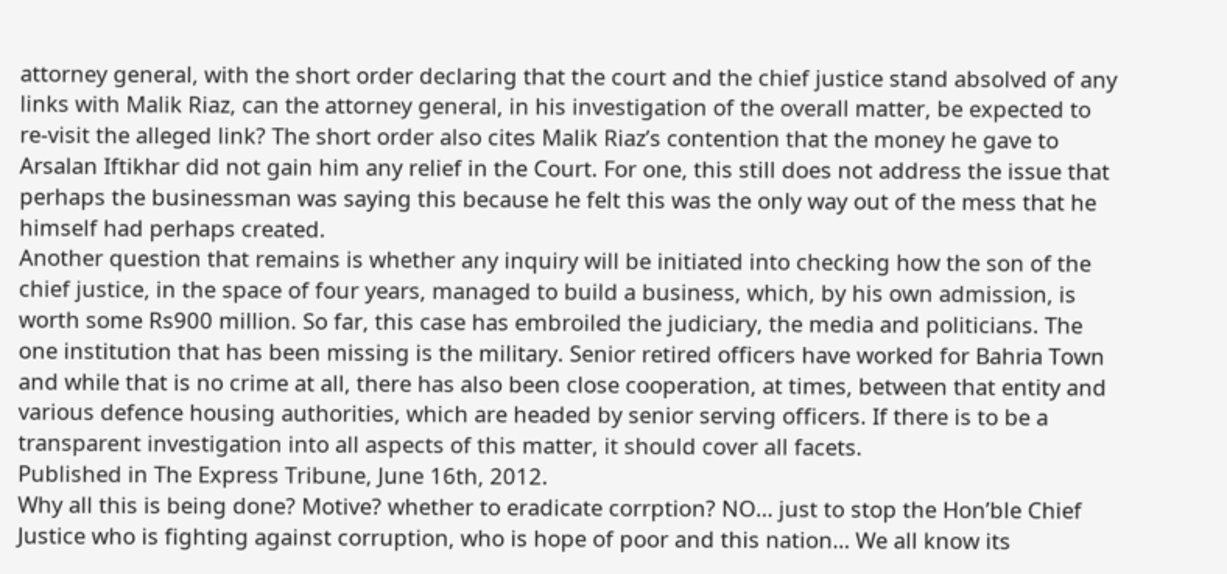attorney general, with the short order declaring that the court and the chief justice stand absolved of any links with Malik Riaz, can the attorney general, in his investigation of the overall matter, be expected to re-visit the alleged link? The short order also cites Malik Riaz’s contention that the money he gave to Arsalan Iftikhar did not gain him any relief in the Court. For one, this still does not address the issue that perhaps the businessman was saying this because he felt this was the only way out of the mess that he himself had perhaps created.
Another question that remains is whether any inquiry will be initiated into checking how the son of the chief justice, in the space of four years, managed to build a business, which, by his own admission, is worth some Rs900 million. So far, this case has embroiled the judiciary, the media and politicians. The one institution that has been missing is the military. Senior retired officers have worked for Bahria Town and while that is no crime at all, there has also been close cooperation, at times, between that entity and various defence housing authorities, which are headed by senior serving officers. If there is to be a transparent investigation into all aspects of this matter, it should cover all facets.
Published in The Express Tribune, June 16th, 2012.
Why all this is being done? Motive? whether to eradicate corrption? NO… just to stop the Hon’ble Chief Justice who is fighting against corruption, who is hope of poor and this nation… We all know its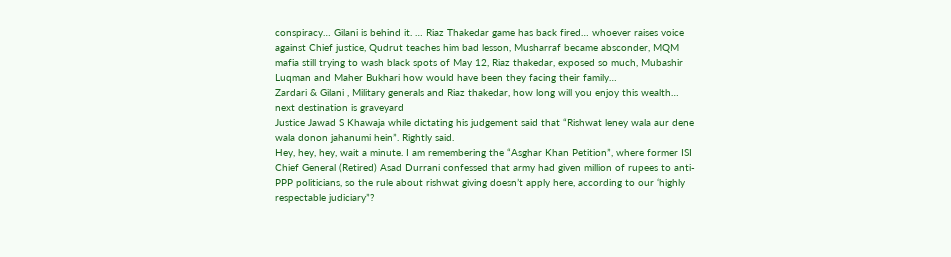conspiracy… Gilani is behind it. … Riaz Thakedar game has back fired… whoever raises voice against Chief justice, Qudrut teaches him bad lesson, Musharraf became absconder, MQM mafia still trying to wash black spots of May 12, Riaz thakedar, exposed so much, Mubashir Luqman and Maher Bukhari how would have been they facing their family…
Zardari & Gilani , Military generals and Riaz thakedar, how long will you enjoy this wealth… next destination is graveyard
Justice Jawad S Khawaja while dictating his judgement said that “Rishwat leney wala aur dene wala donon jahanumi hein”. Rightly said.
Hey, hey, hey, wait a minute. I am remembering the “Asghar Khan Petition”, where former ISI Chief General (Retired) Asad Durrani confessed that army had given million of rupees to anti-PPP politicians, so the rule about rishwat giving doesn’t apply here, according to our ‘highly respectable judiciary”?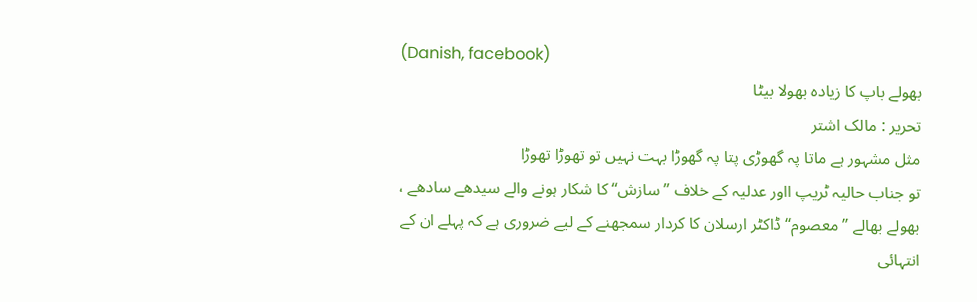(Danish, facebook)
بھولے باپ کا زیادہ بھولا بیٹا
تحریر : مالک اشتر
مثل مشہور ہے ماتا پہ گھوڑی پتا پہ گھوڑا بہت نہیں تو تھوڑا تھوڑا
تو جناب حالیہ ٹریپ ااور عدلیہ کے خلاف ’’سازش‘‘ کا شکار ہونے والے سیدھے سادھے ، بھولے بھالے ’’معصوم‘‘ ڈاکٹر ارسلان کا کردار سمجھنے کے لیے ضروری ہے کہ پہلے ان کے انتہائی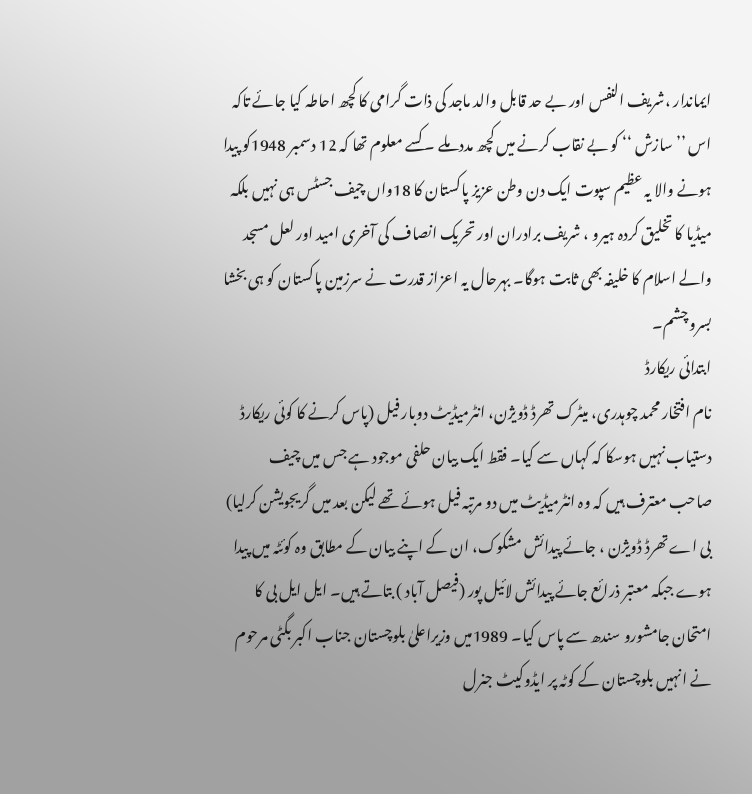ایماندار ،شریف النفس اور بے حد قابل والد ماجد کی ذات گرامی کا کچھ احاطہ کیا جائے تاکہ اس ’’سازش ‘‘ کو بے نقاب کرنے میں کچھ مدد ملے ۔ کسے معلوم تھا کہ 12 دسمبر 1948کو پیدا ہونے والا یہ عظیم سپوت ایک دن وطن عزیز پاکستان کا 18واں چیف جسٹس ہی نہیں بلکہ میڈیا کا تخلیق کردہ ہیرو ، شریف برادران اور تحریک انصاف کی آخری امید اور لعل مسجد والے اسلام کا خلیفہ بھی ثابت ہوگا۔ بہرحال یہ اعزاز قدرت نے سرزمین پاکستان کو ہی بخشا
بسرو چشم۔
ابتدائی ریکارڈ
نام افتخار محمد چوہدری، میٹرک تھرڈ ڈویژن، انٹرمیڈیٹ دوبار فیل (پاس کرنے کا کوئی ریکارڈ دستیاب نہیں ہوسکا کہ کہاں سے کیا۔ فقط ایک بیان حلفی موجود ہے جس میں چیف صاحب معترف ہیں کہ وہ انٹرمیڈیٹ میں دو مرتبہ فیل ہوئے تھے لیکن بعد میں گریجویشن کرلیا) بی اے تھرڈ ڈویژن ، جائے پیدائش مشکوک، ان کے اپنے بیان کے مطابق وہ کوئٹہ میں پیدا ہوے جبکہ معتبر ذرائع جائے پیدائش لائیل پور (فیصل آباد ) بتاتے ہیں۔ ایل ایل بی کا امتحان جامشورو سندھ سے پاس کیا۔ 1989میں وزیراعلیٰ بلوچستان جناب اکبر بگٹی مرحوم نے انہیں بلوچستان کے کوٹہ پر ایڈوکیٹ جنرل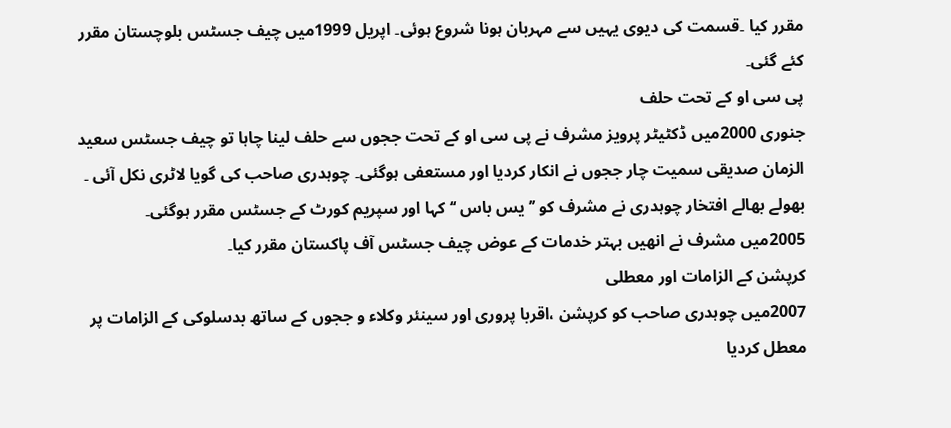مقرر کیا ۔قسمت کی دیوی یہیں سے مہربان ہونا شروع ہوئی۔ اپریل 1999میں چیف جسٹس بلوچستان مقرر کئے گئی۔
پی سی او کے تحت حلف
جنوری 2000میں ڈکٹیٹر پرویز مشرف نے پی سی او کے تحت ججوں سے حلف لینا چاہا تو چیف جسٹس سعید الزمان صدیقی سمیت چار ججوں نے انکار کردیا اور مستعفی ہوگئی۔ چوہدری صاحب کی گویا لاٹری نکل آئی ۔ بھولے بھالے افتخار چوہدری نے مشرف کو ’’یس باس ‘‘ کہا اور سپریم کورٹ کے جسٹس مقرر ہوگئی۔ 2005میں مشرف نے انھیں بہتر خدمات کے عوض چیف جسٹس آف پاکستان مقرر کیا۔
کرپشن کے الزامات اور معطلی
2007میں چوہدری صاحب کو کرپشن ،اقربا پروری اور سینئر وکلاء و ججوں کے ساتھ بدسلوکی کے الزامات پر معطل کردیا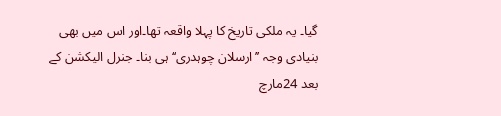گیا۔ یہ ملکی تاریخ کا پہلا واقعہ تھا۔اور اس میں بھی بنیادی وجہ ’’ارسلان چوہدری‘‘ ہی بنا۔ جنرل الیکشن کے بعد 24مارچ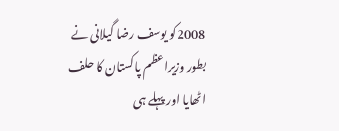2008کو یوسف رضا گیلانی نے بطور وزیراعظم پاکستان کا حلف اٹھایا اور پہلے ہی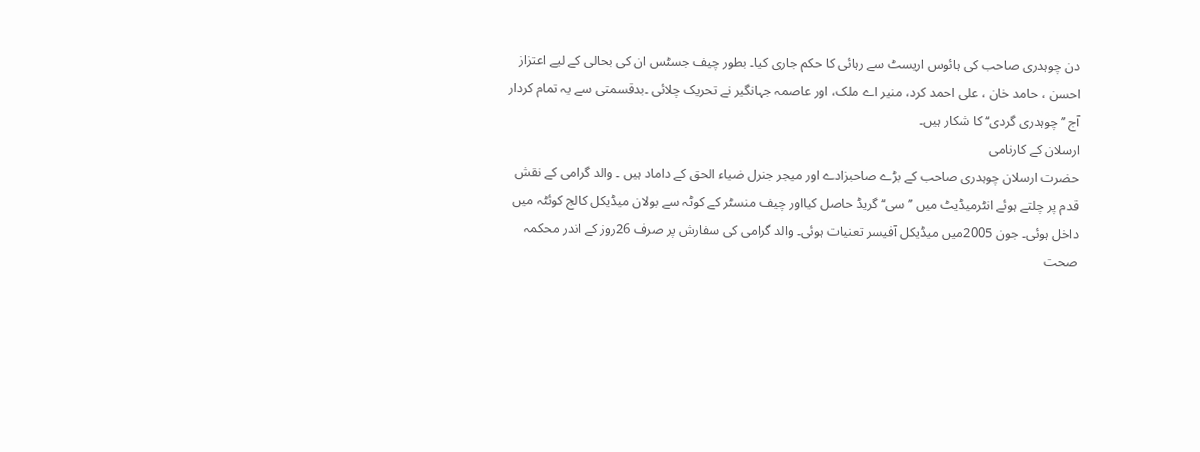دن چوہدری صاحب کی ہائوس اریسٹ سے رہائی کا حکم جاری کیا۔ بطور چیف جسٹس ان کی بحالی کے لیے اعتزاز احسن ، حامد خان ، علی احمد کرد، منیر اے ملک، اور عاصمہ جہانگیر نے تحریک چلائی ۔بدقسمتی سے یہ تمام کردار آج ’’چوہدری گردی‘‘ کا شکار ہیں۔
ارسلان کے کارنامی
حضرت ارسلان چوہدری صاحب کے بڑے صاحبزادے اور میجر جنرل ضیاء الحق کے داماد ہیں ۔ والد گرامی کے نقش قدم پر چلتے ہوئے انٹرمیڈیٹ میں ’’سی‘‘ گریڈ حاصل کیااور چیف منسٹر کے کوٹہ سے بولان میڈیکل کالج کوئٹہ میں داخل ہوئی۔ جون 2005میں میڈیکل آفیسر تعنیات ہوئی۔ والد گرامی کی سفارش پر صرف 26روز کے اندر محکمہ صحت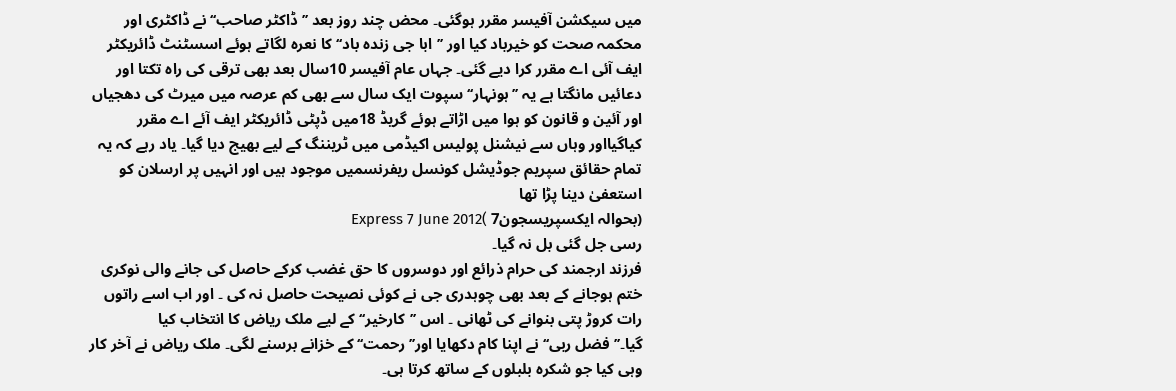میں سیکشن آفیسر مقرر ہوگئی۔ محض چند روز بعد ’’ڈاکٹر صاحب‘‘ نے ڈاکٹری اور محکمہ صحت کو خیرباد کیا اور ’’ابا جی زندہ باد‘‘ کا نعرہ لگاتے ہوئے اسسٹنٹ ڈائریکٹر ایف آئی اے مقرر کرا دیے گئی۔ جہاں عام آفیسر 10سال بعد بھی ترقی کی راہ تکتا اور دعائیں مانگتا ہے یہ ’’ہونہار‘‘ سپوت ایک سال سے بھی کم عرصہ میں میرٹ کی دھجیاں اور آئین و قانون کو ہوا میں اڑاتے ہوئے گریڈ 18میں ڈپٹی ڈائریکٹر ایف آئے اے مقرر کیاگیااور وہاں سے نیشنل پولیس اکیڈمی میں ٹریننگ کے لیے بھیج دیا گیا۔ یاد رہے کہ یہ تمام حقائق سپریم جوڈیشل کونسل ریفرنسمیں موجود ہیں اور انہیں پر ارسلان کو استعفیٰ دینا پڑا تھا
(بحوالہ ایکسپریسجون7 )Express 7 June 2012
رسی جل گئی بل نہ گیا۔
فرزند ارجمند کی حرام ذرائع اور دوسروں کا حق غضب کرکے حاصل کی جانے والی نوکری ختم ہوجانے کے بعد بھی چوہدری جی نے کوئی نصیحت حاصل نہ کی ۔ اور اب اسے راتوں رات کروڑ پتی بنوانے کی ٹھانی ۔ اس ’’کارخیر‘‘ کے لیے ملک ریاض کا انتخاب کیا گیا۔’’فضل ربی‘‘ نے اپنا کام دکھایا اور’’رحمت‘‘ کے خزانے برسنے لگی۔ ملک ریاض نے آخر کار وہی کیا جو شکرہ بلبلوں کے ساتھ کرتا ہی۔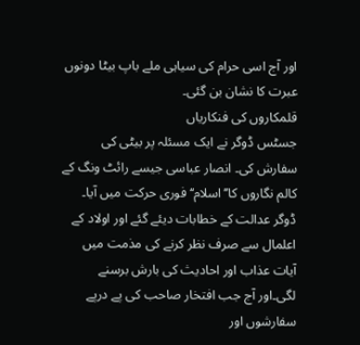اور آج اسی حرام کی سیاہی ملے باپ بیٹا دونوں عبرت کا نشان بن گئی۔
قلمکاروں کی فنکاریاں
جسٹس ڈوگر نے ایک مسئلہ پر بیٹی کی سفارش کی۔ انصار عباسی جیسے رائٹ ونگ کے کالم نگاروں کا’’اسلام‘‘ فوری حرکت میں آیا۔ ڈوگر عدالت کے خطابات دیئے گئے اور اولاد کے اعلمال سے صرف نظر کرنے کی مذمت میں آیات عذاب اور احادیث کی بارش برسنے لگی۔اور آج جب افتخار صاحب کی پے درپے سفارشوں اور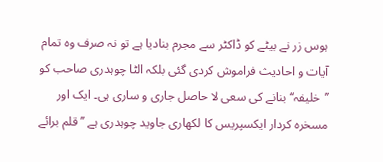ہوس زر نے بیٹے کو ڈاکٹر سے مجرم بنادیا ہے تو نہ صرف وہ تمام آیات و احادیث فراموش کردی گئی بلکہ الٹا چوہدری صاحب کو ’’خلیفہ‘‘ بنانے کی سعی لا حاصل جاری و ساری ہی۔ ایک اور مسخرہ کردار ایکسپریس کا لکھاری جاوید چوہدری ہے ’’قلم برائے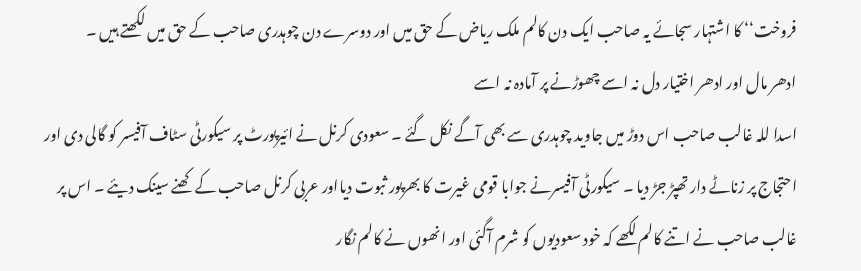فروخت‘‘ کا اشتہار سجائے یہ صاحب ایک دن کالم ملک ریاض کے حق میں اور دوسرے دن چوہدری صاحب کے حق میں لکھتے ہیں ۔
ادھر مال اور ادھر اختیار دل نہ اسے چھوڑنے پر آمادہ نہ اسے
اسدا للہ غالب صاحب اس دوڑ میں جاوید چوہدری سے بھی آگے نکل گئے ۔ سعودی کرنل نے ائیرپورٹ پر سیکورٹی سٹاف آفیسر کو گالی دی اور احتجاج پر زناٹے دار تھپڑ جڑ دیا ۔ سیکورٹی آفیسرنے جوابا قومی غیرت کا بھرپور ثبوت دیااور عربی کرنل صاحب کے کھنے سینک دیئے ۔ اس پر غالب صاحب نے اتنے کالم لکھے کہ خود سعودیوں کو شرم آگئی اور انھوں نے کالم نگار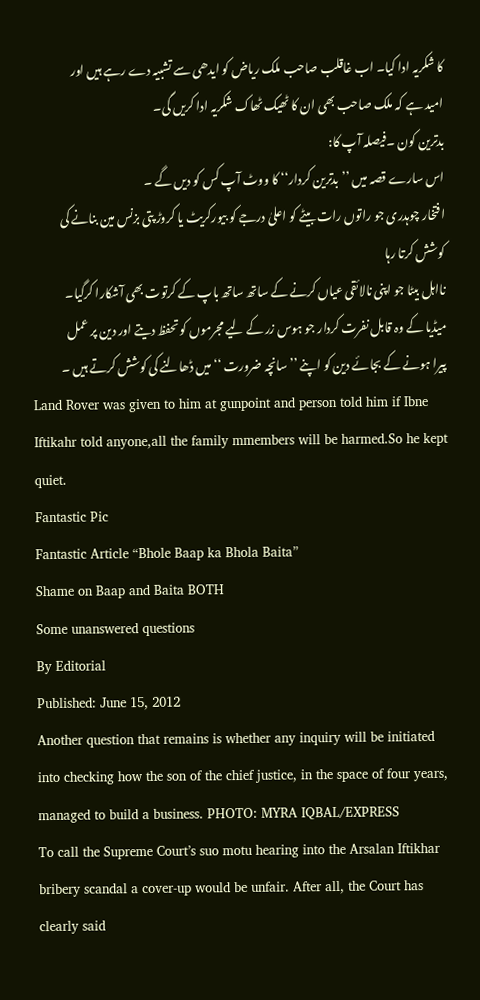کا شکریہ ادا کیا۔ اب غاقلب صاحب ملک ریاض کو ایدھی سے تشبیہ دے رہے ہیں اور امید ہے کہ ملک صاحب بھی ان کا ٹھیک ٹھاک شکریہ ادا کریں گی۔
بدترین کون ۔فیصلہ آپ کا:
اس سارے قصہ میں ’’بدترین کردار‘‘ کا ووٹ آپ کس کو دیں گے ۔
افتخار چوہدری جو راتوں رات بیٹے کو اعلیٰ درجے کو بیورکریٹ یا کروڑ پتی بزنس مین بنانے کی کوشش کرتا رہا
نااہل بیٹا جو اپنی نالائقی عیاں کرنے کے ساتھ ساتھ باپ کے کرتوت بھی آشکارا کرگیا۔
میڈیا کے وہ قابل نفرت کردار جو ہوس زر کے لیے مجرموں کو تحفظ دیتے اور دین پر عمل پیرا ہونے کے بجائے دین کو اپنے ’’سانچہ ضرورت ‘‘ میں ڈھالنے کی کوشش کرتے ہیں ۔
Land Rover was given to him at gunpoint and person told him if Ibne Iftikahr told anyone,all the family mmembers will be harmed.So he kept quiet.
Fantastic Pic
Fantastic Article “Bhole Baap ka Bhola Baita”
Shame on Baap and Baita BOTH
Some unanswered questions
By Editorial
Published: June 15, 2012
Another question that remains is whether any inquiry will be initiated into checking how the son of the chief justice, in the space of four years, managed to build a business. PHOTO: MYRA IQBAL/EXPRESS
To call the Supreme Court’s suo motu hearing into the Arsalan Iftikhar bribery scandal a cover-up would be unfair. After all, the Court has clearly said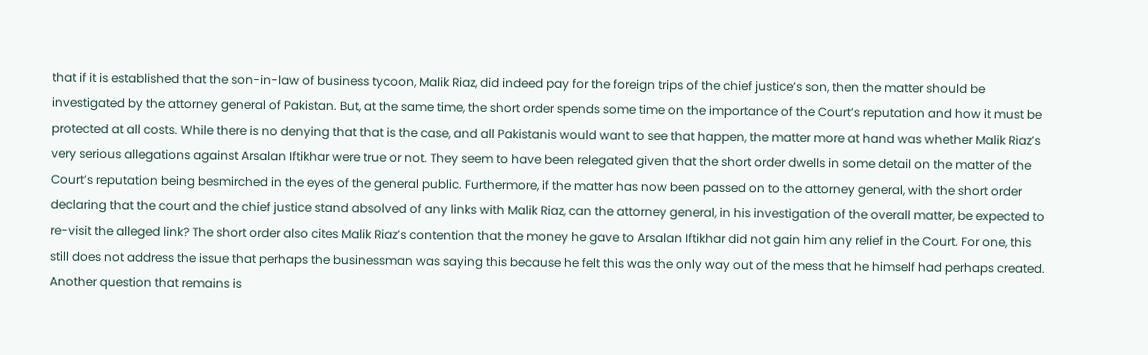that if it is established that the son-in-law of business tycoon, Malik Riaz, did indeed pay for the foreign trips of the chief justice’s son, then the matter should be investigated by the attorney general of Pakistan. But, at the same time, the short order spends some time on the importance of the Court’s reputation and how it must be protected at all costs. While there is no denying that that is the case, and all Pakistanis would want to see that happen, the matter more at hand was whether Malik Riaz’s very serious allegations against Arsalan Iftikhar were true or not. They seem to have been relegated given that the short order dwells in some detail on the matter of the Court’s reputation being besmirched in the eyes of the general public. Furthermore, if the matter has now been passed on to the attorney general, with the short order declaring that the court and the chief justice stand absolved of any links with Malik Riaz, can the attorney general, in his investigation of the overall matter, be expected to re-visit the alleged link? The short order also cites Malik Riaz’s contention that the money he gave to Arsalan Iftikhar did not gain him any relief in the Court. For one, this still does not address the issue that perhaps the businessman was saying this because he felt this was the only way out of the mess that he himself had perhaps created.
Another question that remains is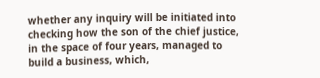whether any inquiry will be initiated into checking how the son of the chief justice, in the space of four years, managed to build a business, which,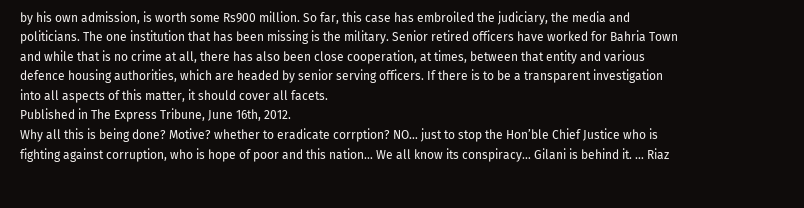by his own admission, is worth some Rs900 million. So far, this case has embroiled the judiciary, the media and politicians. The one institution that has been missing is the military. Senior retired officers have worked for Bahria Town and while that is no crime at all, there has also been close cooperation, at times, between that entity and various defence housing authorities, which are headed by senior serving officers. If there is to be a transparent investigation into all aspects of this matter, it should cover all facets.
Published in The Express Tribune, June 16th, 2012.
Why all this is being done? Motive? whether to eradicate corrption? NO… just to stop the Hon’ble Chief Justice who is fighting against corruption, who is hope of poor and this nation… We all know its conspiracy… Gilani is behind it. … Riaz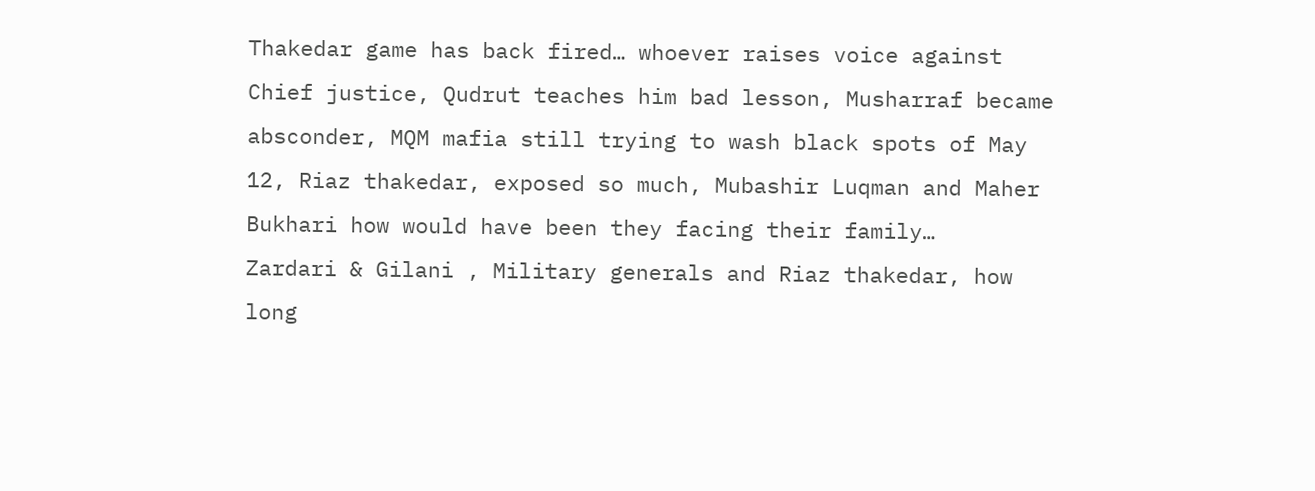Thakedar game has back fired… whoever raises voice against Chief justice, Qudrut teaches him bad lesson, Musharraf became absconder, MQM mafia still trying to wash black spots of May 12, Riaz thakedar, exposed so much, Mubashir Luqman and Maher Bukhari how would have been they facing their family…
Zardari & Gilani , Military generals and Riaz thakedar, how long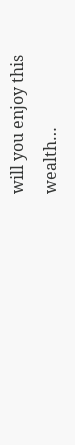will you enjoy this wealth…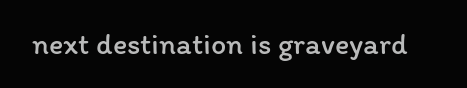next destination is graveyard